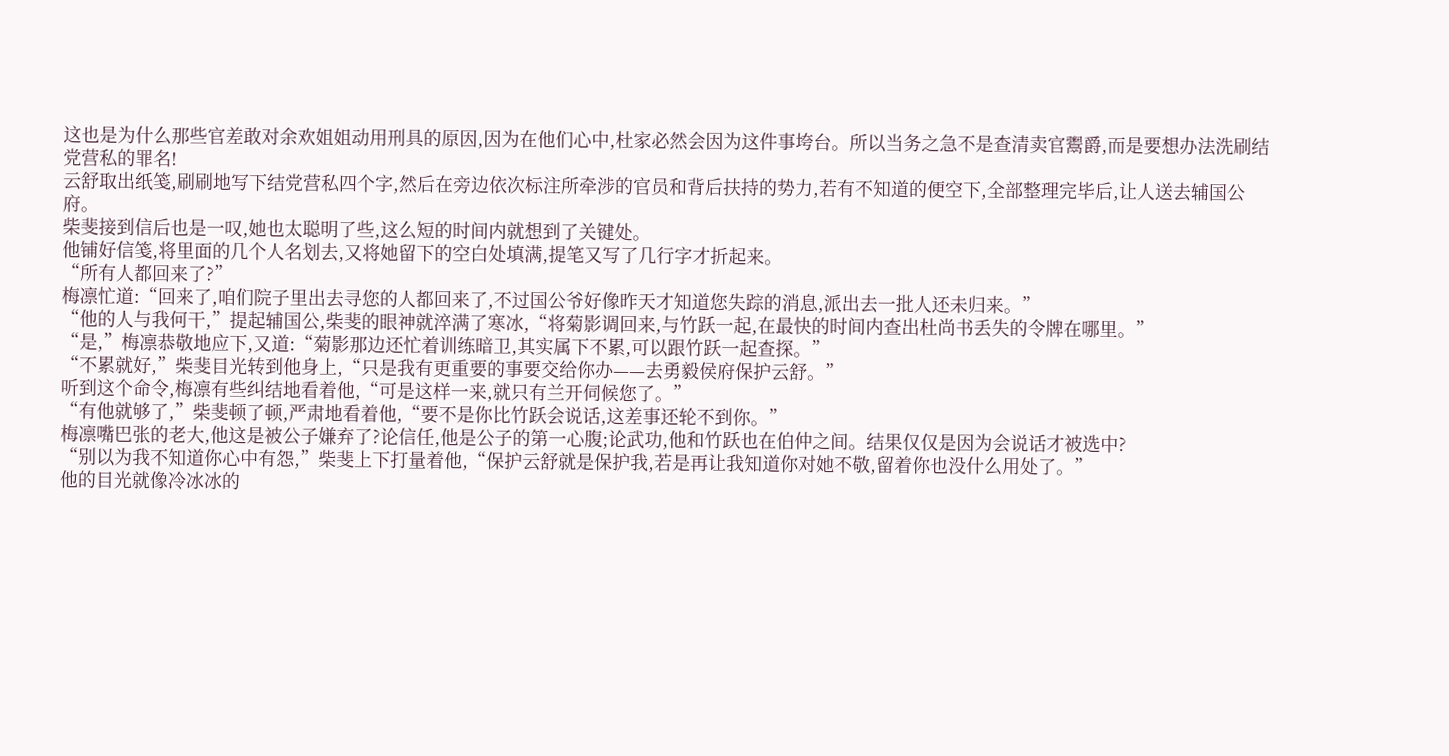这也是为什么那些官差敢对余欢姐姐动用刑具的原因,因为在他们心中,杜家必然会因为这件事垮台。所以当务之急不是查清卖官鬻爵,而是要想办法洗刷结党营私的罪名!
云舒取出纸笺,刷刷地写下结党营私四个字,然后在旁边依次标注所牵涉的官员和背后扶持的势力,若有不知道的便空下,全部整理完毕后,让人送去辅国公府。
柴斐接到信后也是一叹,她也太聪明了些,这么短的时间内就想到了关键处。
他铺好信笺,将里面的几个人名划去,又将她留下的空白处填满,提笔又写了几行字才折起来。
“所有人都回来了?”
梅凛忙道:“回来了,咱们院子里出去寻您的人都回来了,不过国公爷好像昨天才知道您失踪的消息,派出去一批人还未归来。”
“他的人与我何干,”提起辅国公,柴斐的眼神就淬满了寒冰,“将菊影调回来,与竹跃一起,在最快的时间内查出杜尚书丢失的令牌在哪里。”
“是,”梅凛恭敬地应下,又道:“菊影那边还忙着训练暗卫,其实属下不累,可以跟竹跃一起查探。”
“不累就好,”柴斐目光转到他身上,“只是我有更重要的事要交给你办——去勇毅侯府保护云舒。”
听到这个命令,梅凛有些纠结地看着他,“可是这样一来,就只有兰开伺候您了。”
“有他就够了,”柴斐顿了顿,严肃地看着他,“要不是你比竹跃会说话,这差事还轮不到你。”
梅凛嘴巴张的老大,他这是被公子嫌弃了?论信任,他是公子的第一心腹;论武功,他和竹跃也在伯仲之间。结果仅仅是因为会说话才被选中?
“别以为我不知道你心中有怨,”柴斐上下打量着他,“保护云舒就是保护我,若是再让我知道你对她不敬,留着你也没什么用处了。”
他的目光就像冷冰冰的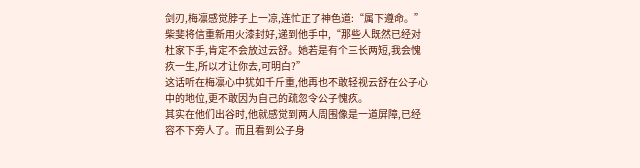剑刃,梅凛感觉脖子上一凉,连忙正了神色道:“属下遵命。”
柴斐将信重新用火漆封好,递到他手中,“那些人既然已经对杜家下手,肯定不会放过云舒。她若是有个三长两短,我会愧疚一生,所以才让你去,可明白?”
这话听在梅凛心中犹如千斤重,他再也不敢轻视云舒在公子心中的地位,更不敢因为自己的疏忽令公子愧疚。
其实在他们出谷时,他就感觉到两人周围像是一道屏障,已经容不下旁人了。而且看到公子身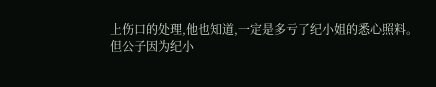上伤口的处理,他也知道,一定是多亏了纪小姐的悉心照料。
但公子因为纪小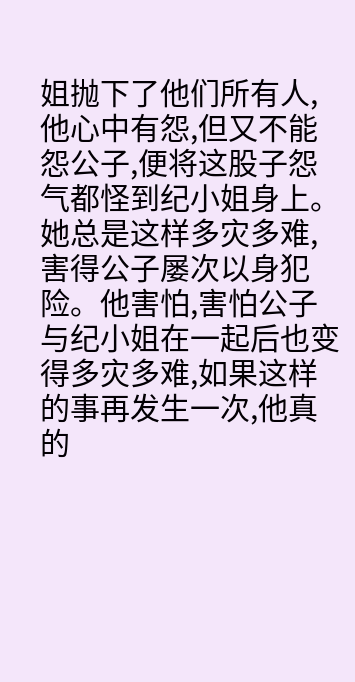姐抛下了他们所有人,他心中有怨,但又不能怨公子,便将这股子怨气都怪到纪小姐身上。
她总是这样多灾多难,害得公子屡次以身犯险。他害怕,害怕公子与纪小姐在一起后也变得多灾多难,如果这样的事再发生一次,他真的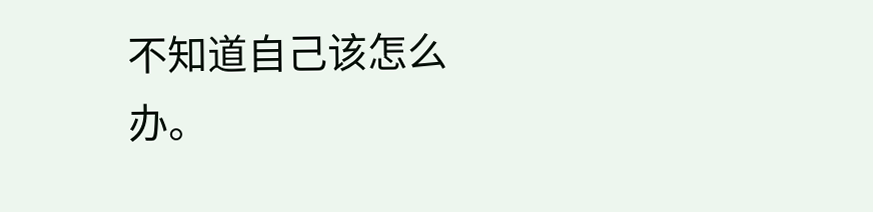不知道自己该怎么办。